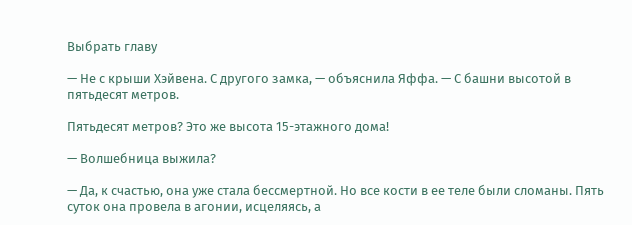Выбрать главу

— Не с крыши Хэйвена. С другого замка, — объяснила Яффа. — С башни высотой в пятьдесят метров.

Пятьдесят метров? Это же высота 15-этажного дома!

— Волшебница выжила?

— Да, к счастью, она уже стала бессмертной. Но все кости в ее теле были сломаны. Пять суток она провела в агонии, исцеляясь, а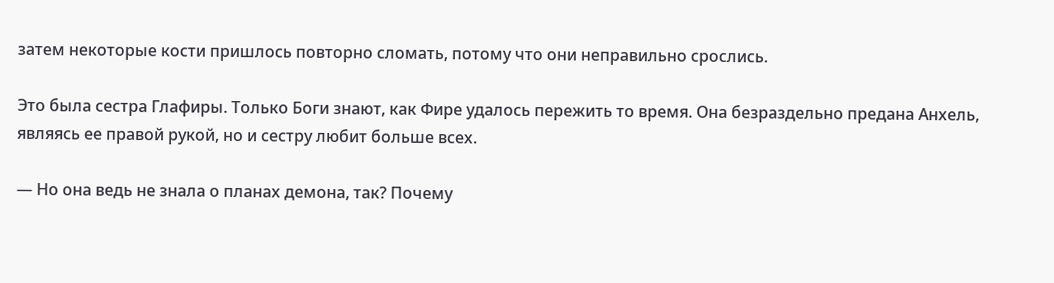затем некоторые кости пришлось повторно сломать, потому что они неправильно срослись.

Это была сестра Глафиры. Только Боги знают, как Фире удалось пережить то время. Она безраздельно предана Анхель, являясь ее правой рукой, но и сестру любит больше всех.

— Но она ведь не знала о планах демона, так? Почему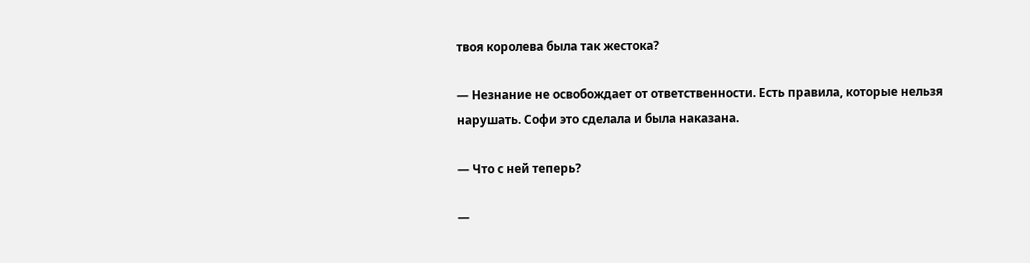твоя королева была так жестока?

— Незнание не освобождает от ответственности. Есть правила, которые нельзя нарушать. Софи это сделала и была наказана.

— Что с ней теперь?

—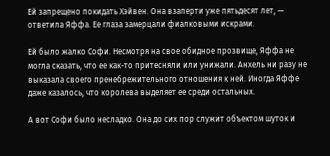Ей запрещено покидать Хэйвен. Она взаперти уже пятьдесят лет, — ответила Яффа. Ее глаза замерцали фиалковыми искрами.

Ей было жалко Софи. Несмотря на свое обидное прозвище, Яффа не могла сказать, что ее как-то притесняли или унижали. Анхель ни разу не выказала своего пренебрежительного отношения к ней. Иногда Яффе даже казалось, что королева выделяет ее среди остальных.

А вот Софи было несладко. Она до сих пор служит объектом шуток и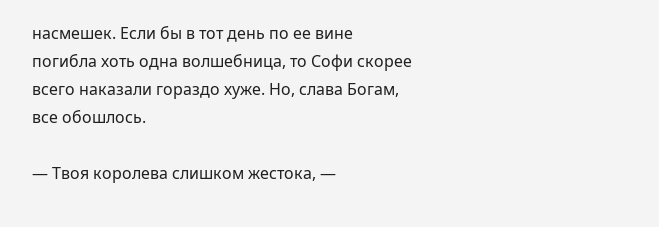насмешек. Если бы в тот день по ее вине погибла хоть одна волшебница, то Софи скорее всего наказали гораздо хуже. Но, слава Богам, все обошлось.

— Твоя королева слишком жестока, —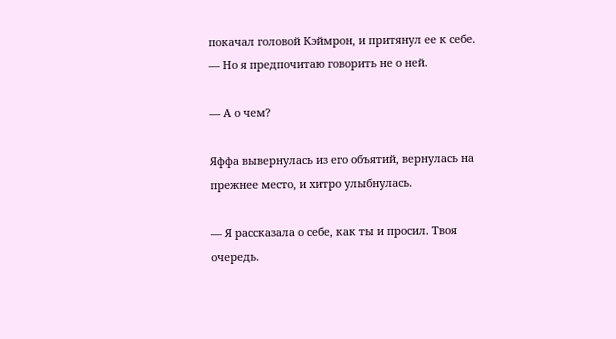покачал головой Кэймрон, и притянул ее к себе. — Но я предпочитаю говорить не о ней.

— А о чем?

Яффа вывернулась из его объятий, вернулась на прежнее место, и хитро улыбнулась.

— Я рассказала о себе, как ты и просил. Твоя очередь.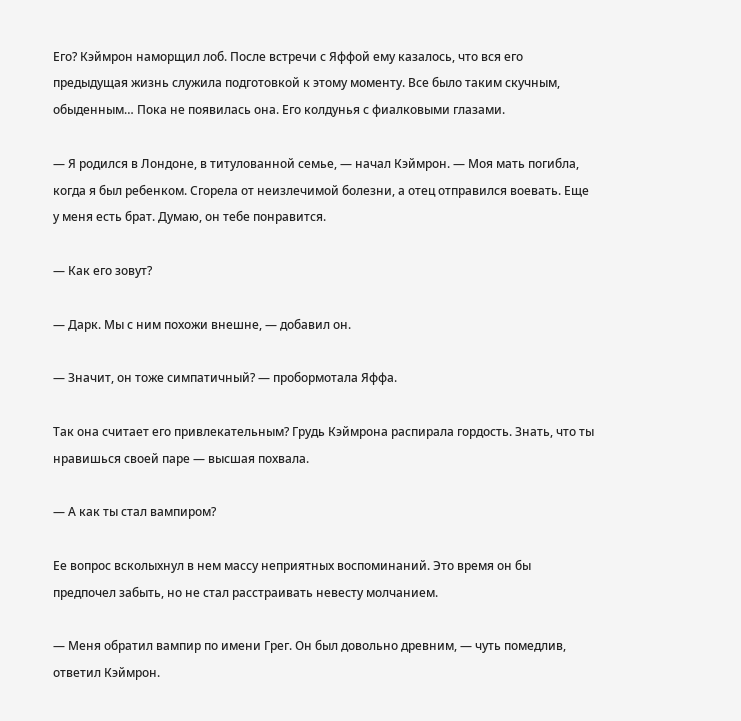Его? Кэймрон наморщил лоб. После встречи с Яффой ему казалось, что вся его предыдущая жизнь служила подготовкой к этому моменту. Все было таким скучным, обыденным… Пока не появилась она. Его колдунья с фиалковыми глазами.

— Я родился в Лондоне, в титулованной семье, — начал Кэймрон. — Моя мать погибла, когда я был ребенком. Сгорела от неизлечимой болезни, а отец отправился воевать. Еще у меня есть брат. Думаю, он тебе понравится.

— Как его зовут?

— Дарк. Мы с ним похожи внешне, — добавил он.

— Значит, он тоже симпатичный? — пробормотала Яффа.

Так она считает его привлекательным? Грудь Кэймрона распирала гордость. Знать, что ты нравишься своей паре — высшая похвала.

— А как ты стал вампиром?

Ее вопрос всколыхнул в нем массу неприятных воспоминаний. Это время он бы предпочел забыть, но не стал расстраивать невесту молчанием.

— Меня обратил вампир по имени Грег. Он был довольно древним, — чуть помедлив, ответил Кэймрон.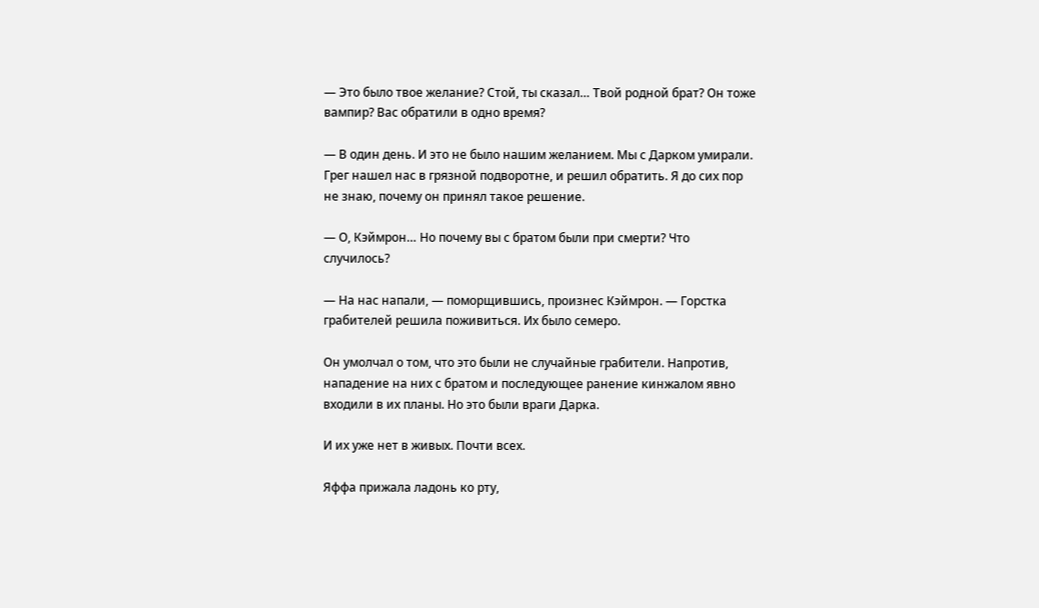— Это было твое желание? Стой, ты сказал… Твой родной брат? Он тоже вампир? Вас обратили в одно время?

— В один день. И это не было нашим желанием. Мы с Дарком умирали. Грег нашел нас в грязной подворотне, и решил обратить. Я до сих пор не знаю, почему он принял такое решение.

— О, Кэймрон… Но почему вы с братом были при смерти? Что случилось?

— На нас напали, — поморщившись, произнес Кэймрон. — Горстка грабителей решила поживиться. Их было семеро.

Он умолчал о том, что это были не случайные грабители. Напротив, нападение на них с братом и последующее ранение кинжалом явно входили в их планы. Но это были враги Дарка.

И их уже нет в живых. Почти всех.

Яффа прижала ладонь ко рту,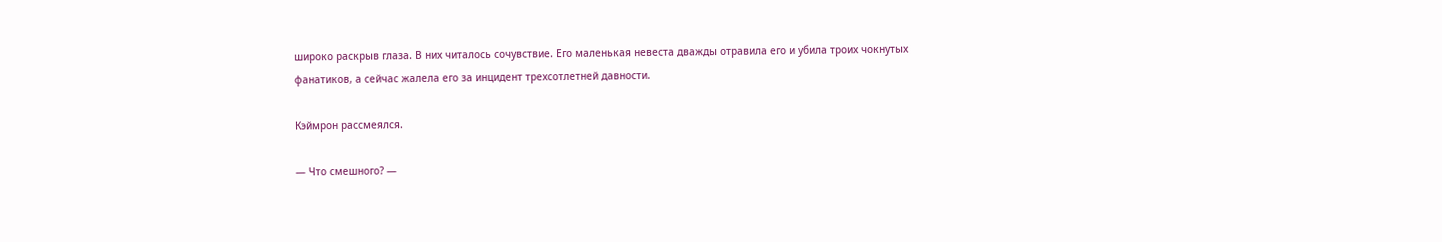широко раскрыв глаза. В них читалось сочувствие. Его маленькая невеста дважды отравила его и убила троих чокнутых фанатиков, а сейчас жалела его за инцидент трехсотлетней давности.

Кэймрон рассмеялся.

— Что смешного? —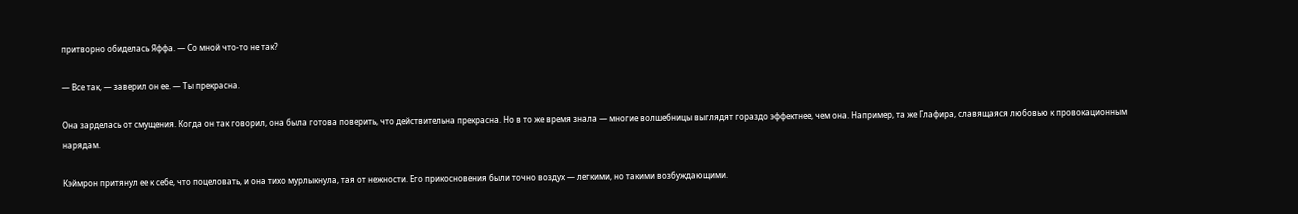притворно обиделась Яффа. — Со мной что-то не так?

— Все так, — заверил он ее. — Ты прекрасна.

Она зарделась от смущения. Когда он так говорил, она была готова поверить, что действительна прекрасна. Но в то же время знала — многие волшебницы выглядят гораздо эффектнее, чем она. Например, та же Глафира, славящаяся любовью к провокационным нарядам.

Кэймрон притянул ее к себе, что поцеловать, и она тихо мурлыкнула, тая от нежности. Его прикосновения были точно воздух — легкими, но такими возбуждающими.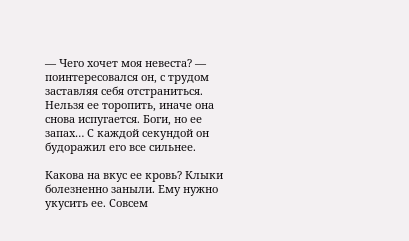— Чего хочет моя невеста? — поинтересовался он, с трудом заставляя себя отстраниться. Нельзя ее торопить, иначе она снова испугается. Боги, но ее запах… С каждой секундой он будоражил его все сильнее.

Какова на вкус ее кровь? Клыки болезненно заныли. Ему нужно укусить ее. Совсем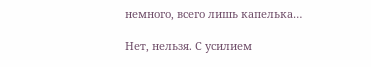немного, всего лишь капелька…

Нет, нельзя. С усилием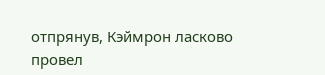отпрянув, Кэймрон ласково провел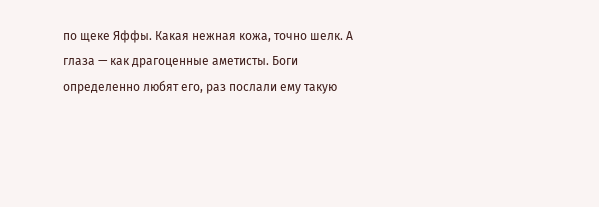по щеке Яффы. Какая нежная кожа, точно шелк. А глаза — как драгоценные аметисты. Боги определенно любят его, раз послали ему такую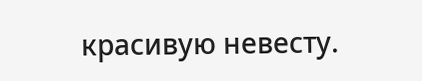красивую невесту.